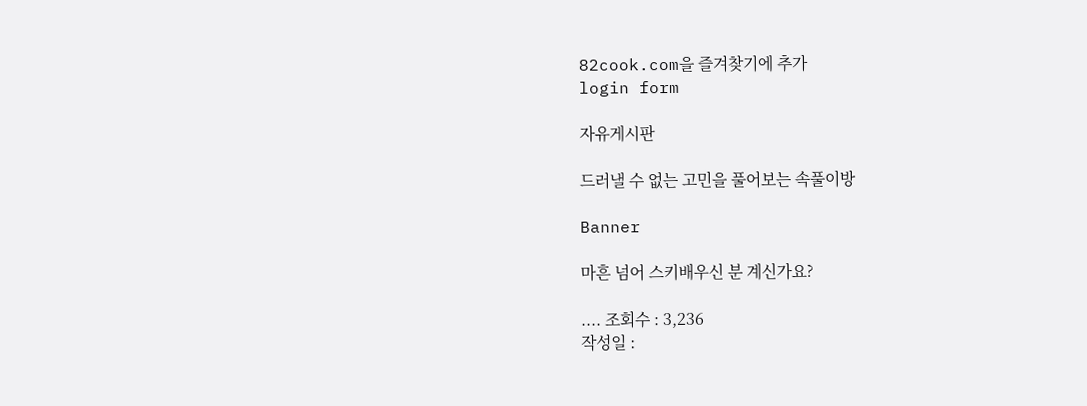82cook.com을 즐겨찾기에 추가
login form

자유게시판

드러낼 수 없는 고민을 풀어보는 속풀이방

Banner

마흔 넘어 스키배우신 분 계신가요?

.... 조회수 : 3,236
작성일 :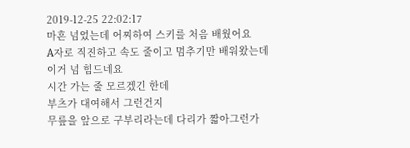2019-12-25 22:02:17
마흔 넘었는데 어찌하여 스키를 처음 배웠어요
A자로 직진하고 속도 줄이고 멈추기만 배워왔는데
이거 넘 힘드네요
시간 가는 줄 모르겠긴 한데
부츠가 대여해서 그런건지
무릎을 앞으로 구부리라는데 다리가 짧아그런가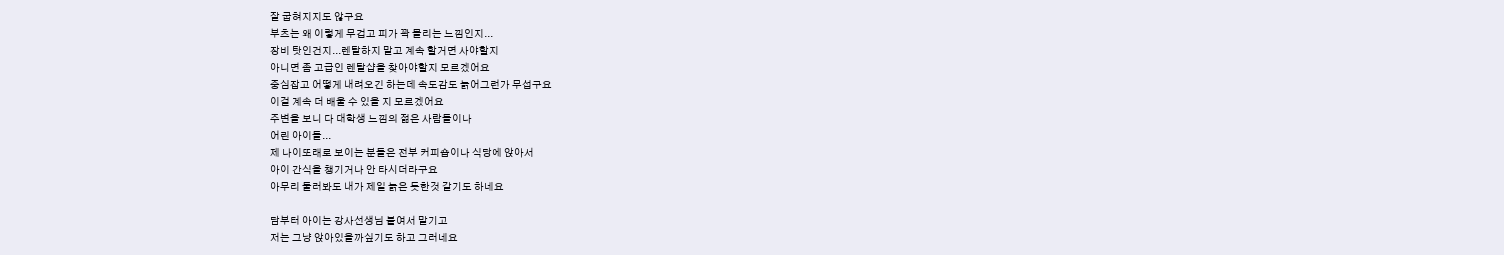잘 굽혀지지도 않구요
부츠는 왜 이렇게 무겁고 피가 꽉 몰리는 느낌인지...
장비 탓인건지...렌탈하지 말고 계속 할거면 사야할지
아니면 좀 고급인 렌탈샵을 찾아야할지 모르겠어요
중심잡고 어떻게 내려오긴 하는데 속도감도 늙어그런가 무섭구요
이걸 계속 더 배울 수 있을 지 모르겠어요
주변을 보니 다 대학생 느낌의 젊은 사람들이나
어린 아이들...
제 나이또래로 보이는 분들은 전부 커피숍이나 식당에 앉아서
아이 간식을 챙기거나 안 타시더라구요
아무리 둘러봐도 내가 제일 늙은 듯한것 같기도 하네요

담부터 아이는 강사선생님 붙여서 맡기고
저는 그냥 앉아있을까싶기도 하고 그러네요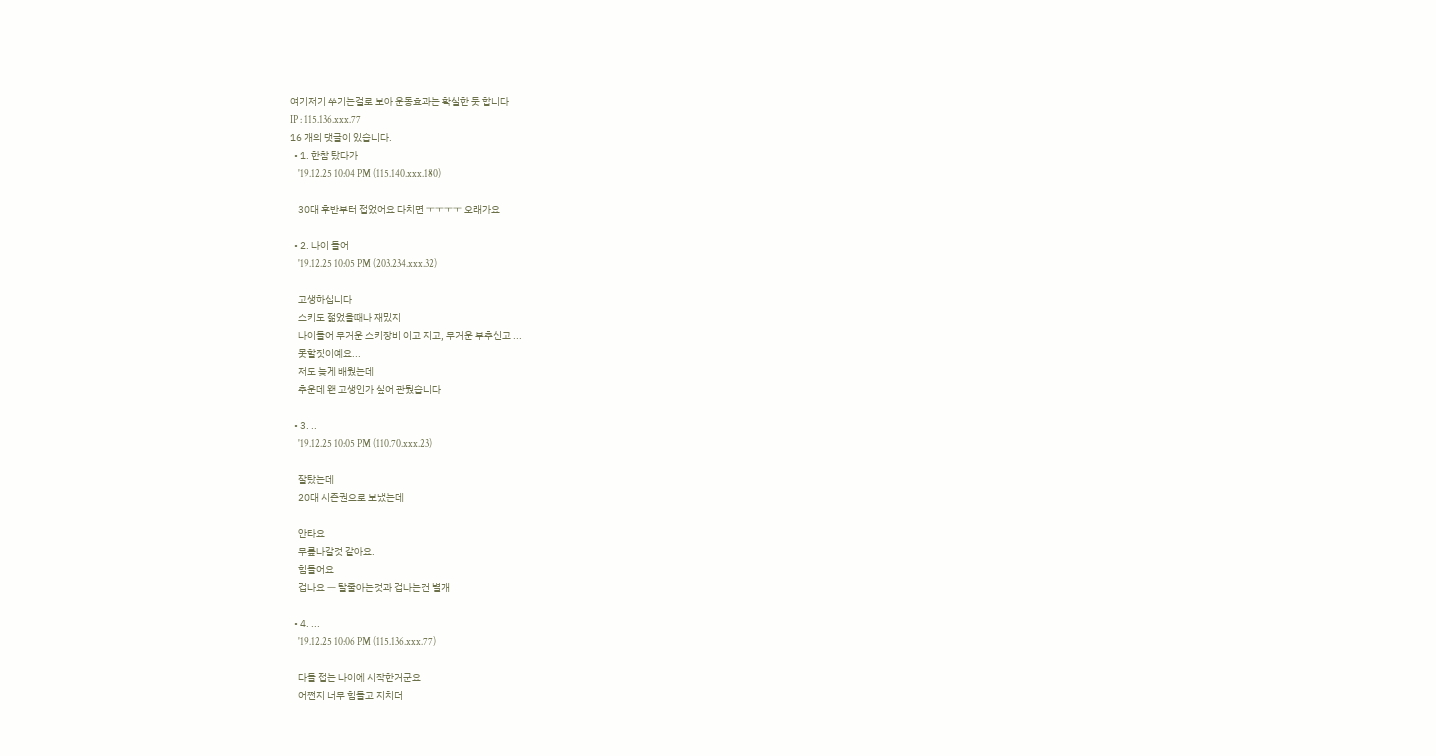여기저기 쑤기는걸로 보아 운동효과는 확실한 듯 합니다
IP : 115.136.xxx.77
16 개의 댓글이 있습니다.
  • 1. 한참 탔다가
    '19.12.25 10:04 PM (115.140.xxx.180)

    30대 후반부터 접었어요 다치면 ㅜㅜㅜㅜ 오래가요

  • 2. 나이 들어
    '19.12.25 10:05 PM (203.234.xxx.32)

    고생하십니다
    스키도 젊었을때나 재밌지
    나이들어 무거운 스키장비 이고 지고, 무거운 부추신고 ...
    못할짓이예요...
    저도 늦게 배웠는데
    추운데 왠 고생인가 싶어 관뒀습니다

  • 3. ..
    '19.12.25 10:05 PM (110.70.xxx.23)

    잘탔는데
    20대 시즌권으로 보냈는데

    안타요
    무릎나갈것 같아요.
    힘들어요
    겁나요 ㅡ 탈줄아는것과 겁나는건 별개

  • 4. ...
    '19.12.25 10:06 PM (115.136.xxx.77)

    다들 접는 나이에 시작한거군요
    어쩐지 너무 힘들고 지치더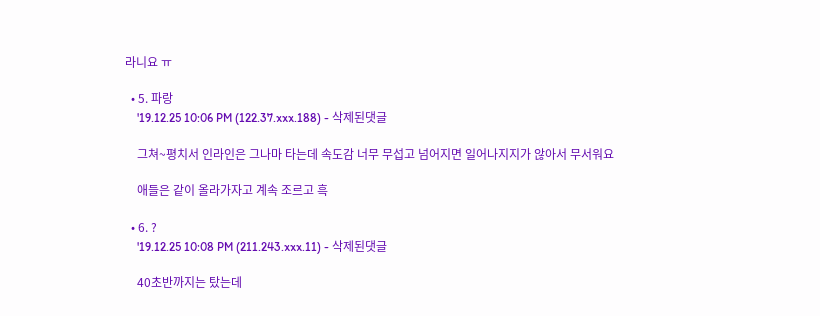라니요 ㅠ

  • 5. 파랑
    '19.12.25 10:06 PM (122.37.xxx.188) - 삭제된댓글

    그쳐~평치서 인라인은 그나마 타는데 속도감 너무 무섭고 넘어지면 일어나지지가 않아서 무서워요

    애들은 같이 올라가자고 계속 조르고 흑

  • 6. ?
    '19.12.25 10:08 PM (211.243.xxx.11) - 삭제된댓글

    40초반까지는 탔는데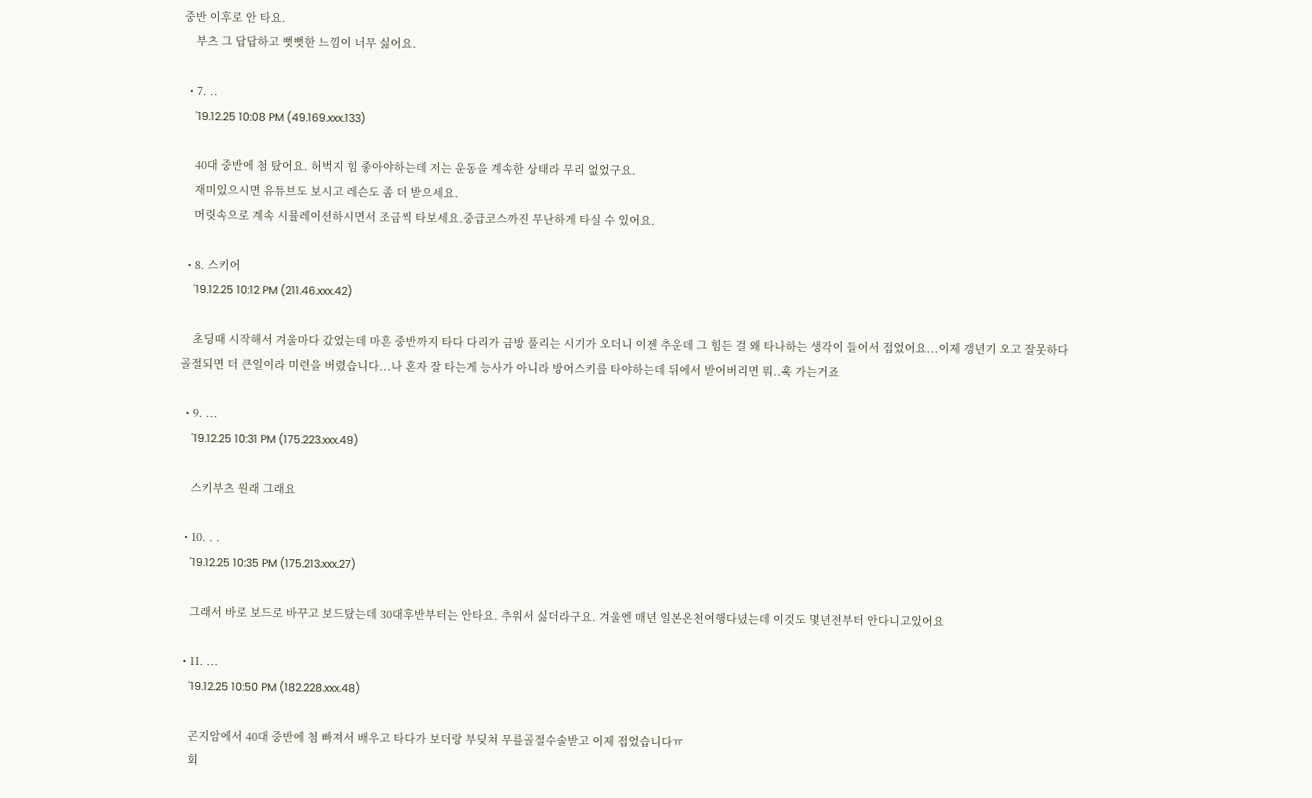중반 이후로 안 타요.
    부츠 그 답답하고 뻣뻣한 느낌이 너무 싫어요.

  • 7. ..
    '19.12.25 10:08 PM (49.169.xxx.133)

    40대 중반에 첨 탔어요. 허벅지 힘 좋아야하는데 저는 운동을 계속한 상태라 무리 없었구요.
    재미있으시면 유튜브도 보시고 레슨도 좀 더 받으세요.
    머릿속으로 계속 시뮬레이션하시면서 조금씩 타보세요.중급코스까진 무난하게 타실 수 있어요.

  • 8. 스키어
    '19.12.25 10:12 PM (211.46.xxx.42)

    초딩때 시작해서 겨울마다 갔었는데 마흔 중반까지 타다 다리가 금방 풀리는 시기가 오더니 이젠 추운데 그 힘든 걸 왜 타나하는 생각이 들어서 접었어요...이제 갱년기 오고 잘못하다 골절되면 더 큰일이라 미련을 버렸습니다...나 혼자 잘 타는게 능사가 아니라 방어스키를 타야하는데 뒤에서 받어버리면 뭐..훅 가는거죠

  • 9. ...
    '19.12.25 10:31 PM (175.223.xxx.49)

    스키부츠 원래 그래요

  • 10. . .
    '19.12.25 10:35 PM (175.213.xxx.27)

    그래서 바로 보드로 바꾸고 보드탔는데 30대후반부터는 안타요. 추워서 싫더라구요. 겨울엔 매년 일본온천여행다녔는데 이것도 몇년전부터 안다니고있어요

  • 11. ...
    '19.12.25 10:50 PM (182.228.xxx.48)

    곤지암에서 40대 중반에 첨 빠져서 배우고 타다가 보더랑 부딪쳐 무릎골절수술받고 이제 접었습니다ㅠ
    회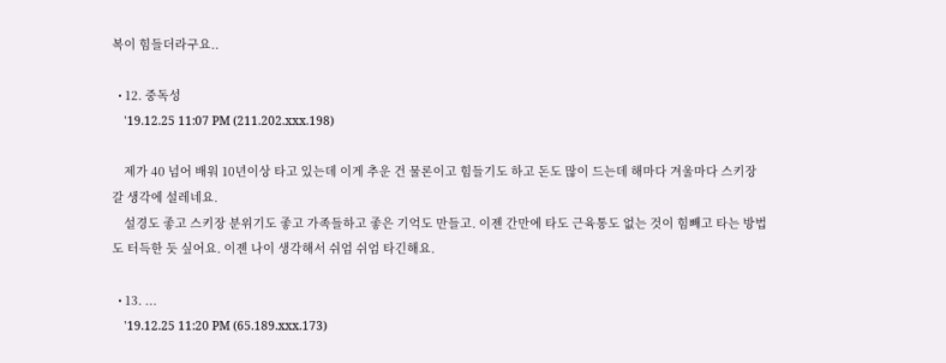복이 힘들더라구요..

  • 12. 중독성
    '19.12.25 11:07 PM (211.202.xxx.198)

    제가 40 넘어 배워 10년이상 타고 있는데 이게 추운 건 물론이고 힘들기도 하고 돈도 많이 드는데 해마다 겨울마다 스키장 갈 생각에 설레네요.
    설경도 좋고 스키장 분위기도 좋고 가족들하고 좋은 기억도 만들고. 이젠 간만에 타도 근육통도 없는 것이 힘빼고 타는 방법도 터득한 듯 싶어요. 이젠 나이 생각해서 쉬엄 쉬엄 타긴해요.

  • 13. ...
    '19.12.25 11:20 PM (65.189.xxx.173)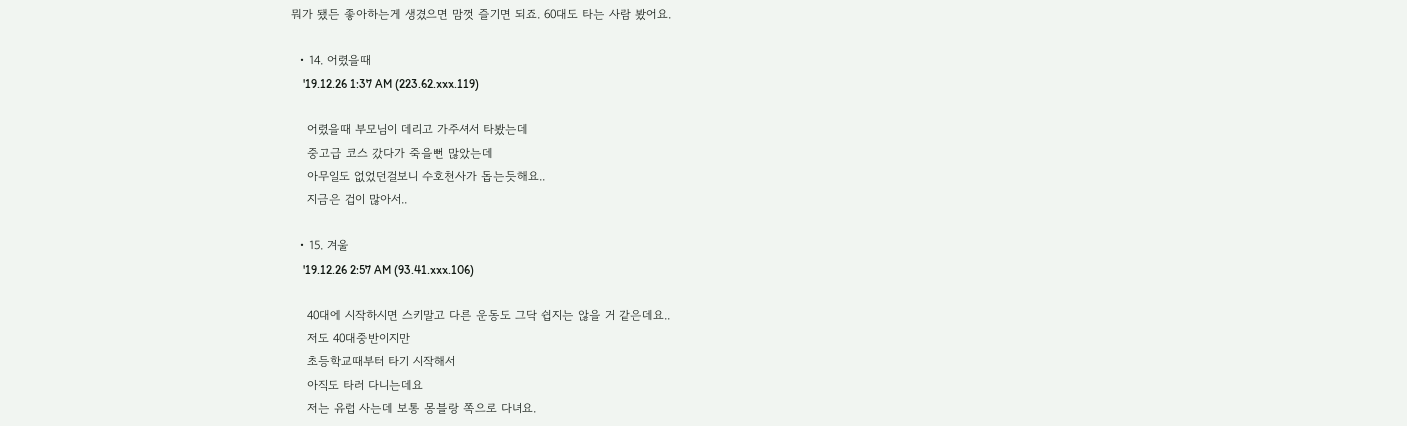뭐가 됐든 좋아하는게 생겼으면 맘껏 즐기면 되죠. 60대도 타는 사람 봤어요.

  • 14. 어렸을때
    '19.12.26 1:37 AM (223.62.xxx.119)

    어렸을때 부모님이 데리고 가주셔서 타봤는데
    중고급 코스 갔다가 죽을뻔 많았는데
    아무일도 없었던걸보니 수호천사가 돕는듯해요..
    지금은 겁이 많아서..

  • 15. 겨울
    '19.12.26 2:57 AM (93.41.xxx.106)

    40대에 시작하시면 스키말고 다른 운동도 그닥 쉽지는 않을 거 같은데요..
    저도 40대중반이지만
    초등학교때부터 타기 시작해서
    아직도 타러 다니는데요
    저는 유럽 사는데 보통 몽블랑 쪽으로 다녀요.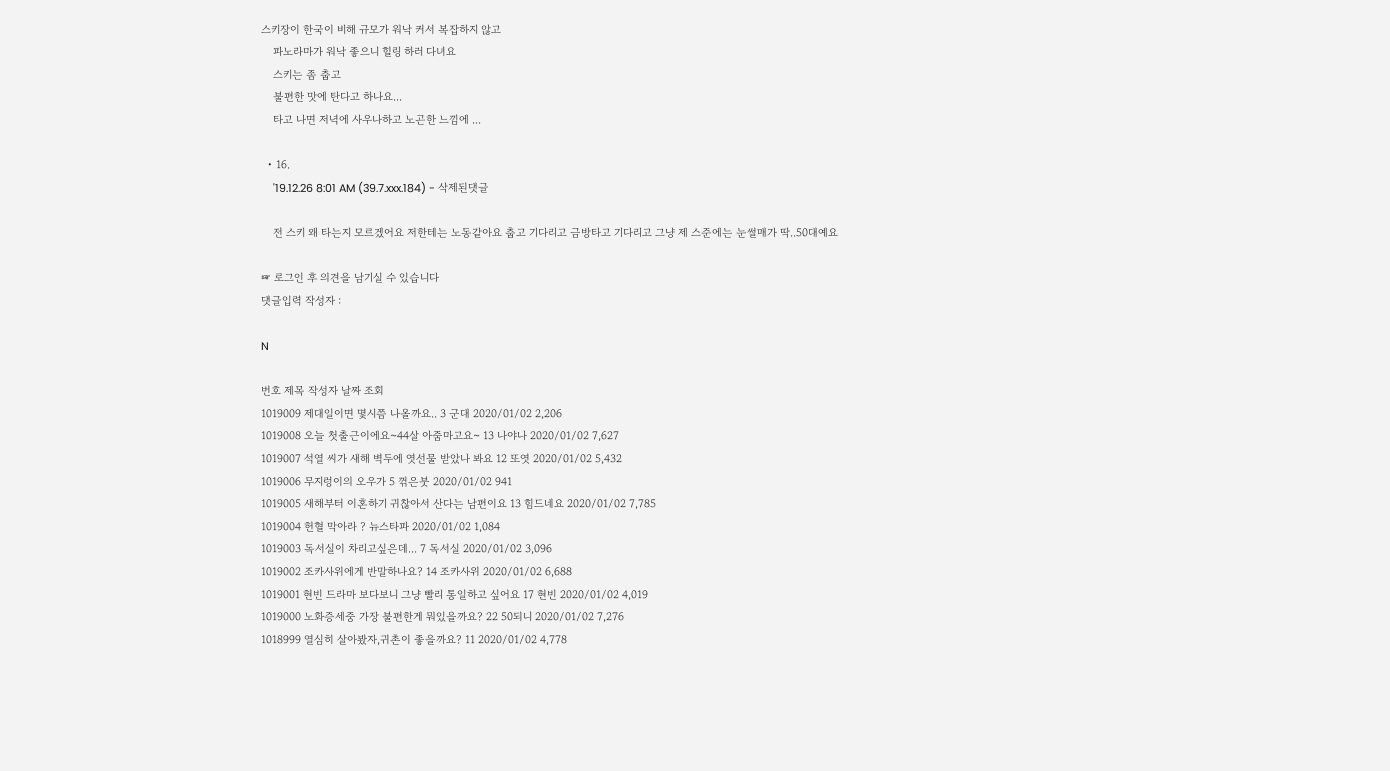스키장이 한국이 비해 규모가 워낙 커서 복잡하지 않고
    파노라마가 워낙 좋으니 힐링 하러 다녀요
    스키는 좀 춥고
    불편한 맛에 탄다고 하나요...
    타고 나면 저녁에 사우나하고 노곤한 느낌에 ...

  • 16.
    '19.12.26 8:01 AM (39.7.xxx.184) - 삭제된댓글

    전 스키 왜 타는지 모르겠어요 저한테는 노동같아요 춥고 기다리고 금방타고 기다리고 그냥 제 스준에는 눈썰매가 딱..50대예요

☞ 로그인 후 의견을 남기실 수 있습니다
댓글입력 작성자 :

N

번호 제목 작성자 날짜 조회
1019009 제대일이면 몇시쯤 나올까요.. 3 군대 2020/01/02 2,206
1019008 오늘 첫출근이에요~44살 아줌마고요~ 13 나야나 2020/01/02 7,627
1019007 석열 씨가 새해 벽두에 엿선물 받았나 봐요 12 또엿 2020/01/02 5,432
1019006 무지렁이의 오우가 5 꺾은붓 2020/01/02 941
1019005 새해부터 이혼하기 귀찮아서 산다는 남편이요 13 힘드네요 2020/01/02 7,785
1019004 헌혈 막아라 ? 뉴스타파 2020/01/02 1,084
1019003 독서실이 차리고싶은데... 7 독서실 2020/01/02 3,096
1019002 조카사위에게 반말하나요? 14 조카사위 2020/01/02 6,688
1019001 현빈 드라마 보다보니 그냥 빨리 통일하고 싶어요 17 현빈 2020/01/02 4,019
1019000 노화증세중 가장 불편한게 뭐있을까요? 22 50되니 2020/01/02 7,276
1018999 열심히 살아봤자,귀촌이 좋을까요? 11 2020/01/02 4,778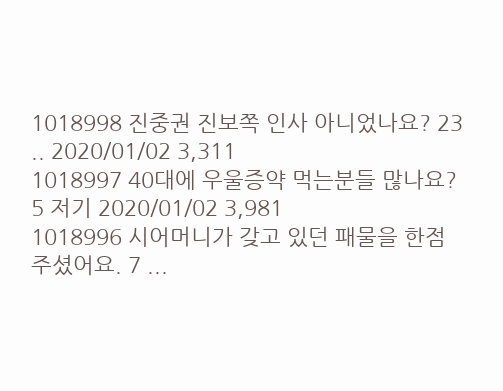1018998 진중권 진보쪽 인사 아니었나요? 23 .. 2020/01/02 3,311
1018997 40대에 우울증약 먹는분들 많나요? 5 저기 2020/01/02 3,981
1018996 시어머니가 갖고 있던 패물을 한점 주셨어요. 7 ...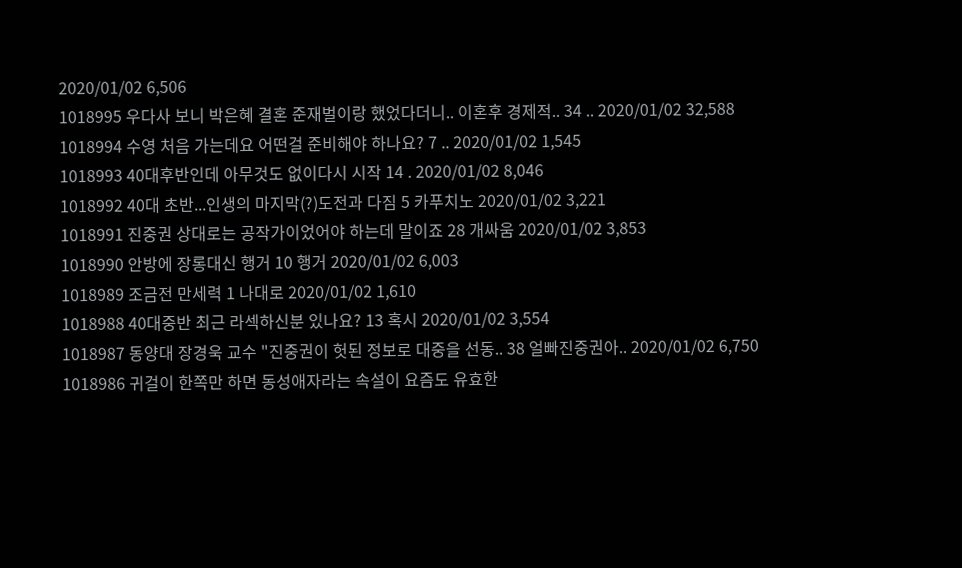2020/01/02 6,506
1018995 우다사 보니 박은혜 결혼 준재벌이랑 했었다더니.. 이혼후 경제적.. 34 .. 2020/01/02 32,588
1018994 수영 처음 가는데요 어떤걸 준비해야 하나요? 7 .. 2020/01/02 1,545
1018993 40대후반인데 아무것도 없이다시 시작 14 . 2020/01/02 8,046
1018992 40대 초반...인생의 마지막(?)도전과 다짐 5 카푸치노 2020/01/02 3,221
1018991 진중권 상대로는 공작가이었어야 하는데 말이죠 28 개싸움 2020/01/02 3,853
1018990 안방에 장롱대신 행거 10 행거 2020/01/02 6,003
1018989 조금전 만세력 1 나대로 2020/01/02 1,610
1018988 40대중반 최근 라섹하신분 있나요? 13 혹시 2020/01/02 3,554
1018987 동양대 장경욱 교수 "진중권이 헛된 정보로 대중을 선동.. 38 얼빠진중권아.. 2020/01/02 6,750
1018986 귀걸이 한쪽만 하면 동성애자라는 속설이 요즘도 유효한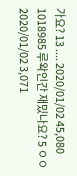가요? 13 .... 2020/01/02 45,080
1018985 루왁인간 재밌나요? 5 ㅇㅇ 2020/01/02 3,071